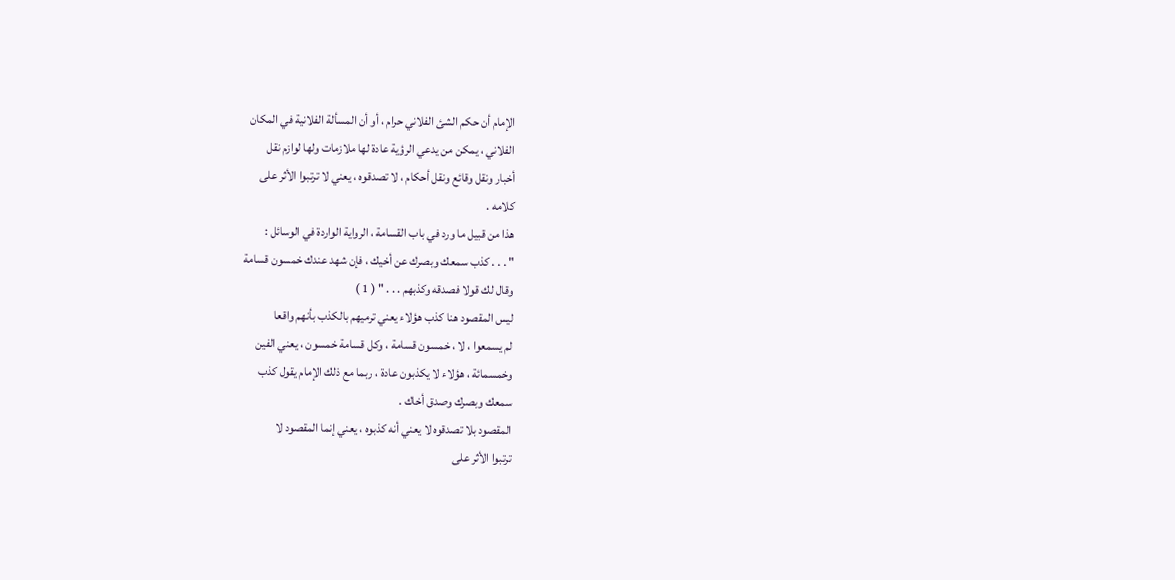الإمام أن حكم الشئ الفلاني حرام ، أو أن المسألة الفلانية في المكان
الفلاني ، يمكن من يدعي الرؤية عادة لها ملازمات ولها لوازم نقل
أخبار ونقل وقائع ونقل أحكام ، لا تصدقوه ، يعني لا ترتبوا الأثر على
كلامه .
هذا من قبيل ما ورد في باب القسامة ، الرواية الواردة في الوسائل :
" . . . كذب سمعك وبصرك عن أخيك ، فإن شهد عندك خمسون قسامة
وقال لك قولا فصدقه وكذبهم . . . " ( 1 )
ليس المقصود هنا كذب هؤلاء يعني ترميهم بالكذب بأنهم واقعا
لم يسمعوا ، لا ، خمسون قسامة ، وكل قسامة خمسون ، يعني الفين
وخمسمائة ، هؤلاء لا يكذبون عادة ، ربما مع ذلك الإمام يقول كذب
سمعك وبصرك وصدق أخاك .
المقصود بلا تصدقوه لا يعني أنه كذبوه ، يعني إنما المقصود لا
ترتبوا الأثر على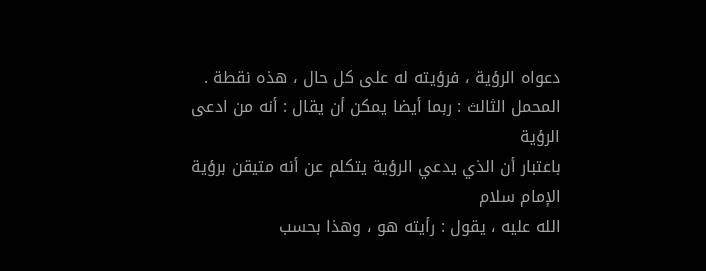دعواه الرؤية ، فرؤيته له على كل حال ، هذه نقطة .
المحمل الثالث : ربما أيضا يمكن أن يقال : أنه من ادعى الرؤية
باعتبار أن الذي يدعي الرؤية يتكلم عن أنه متيقن برؤية الإمام سلام
الله عليه ، يقول : رأيته هو ، وهذا بحسب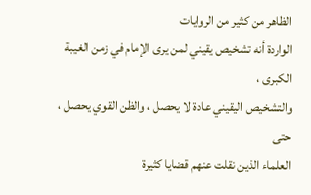الظاهر من كثير من الروايات
الواردة أنه تشخيص يقيني لمن يرى الإمام في زمن الغيبة الكبرى ،
والتشخيص اليقيني عادة لا يحصل ، والظن القوي يحصل ، حتى
العلماء الذين نقلت عنهم قضايا كثيرة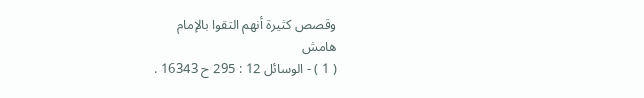وقصص كثيرة أنهم التقوا بالإمام
هامش
( 1 ) - الوسائل 12 : 295 ح 16343 .